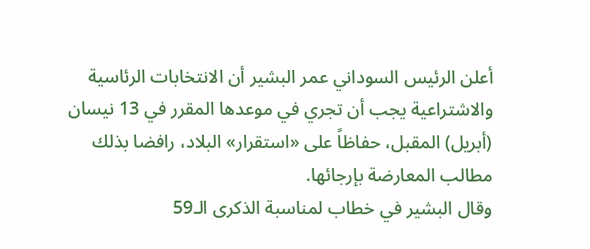أعلن الرئيس السوداني عمر البشير أن الانتخابات الرئاسية والاشتراعية يجب أن تجري في موعدها المقرر في 13 نيسان (أبريل) المقبل، حفاظاً على «استقرار» البلاد، رافضا بذلك مطالب المعارضة بإرجائها.
وقال البشير في خطاب لمناسبة الذكرى الـ59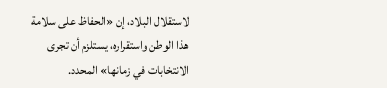لاستقلال البلاد، إن «الحفاظ على سلامة هذا الوطن واستقراره، يستلزم أن تجرى الانتخابات في زمانها» المحدد.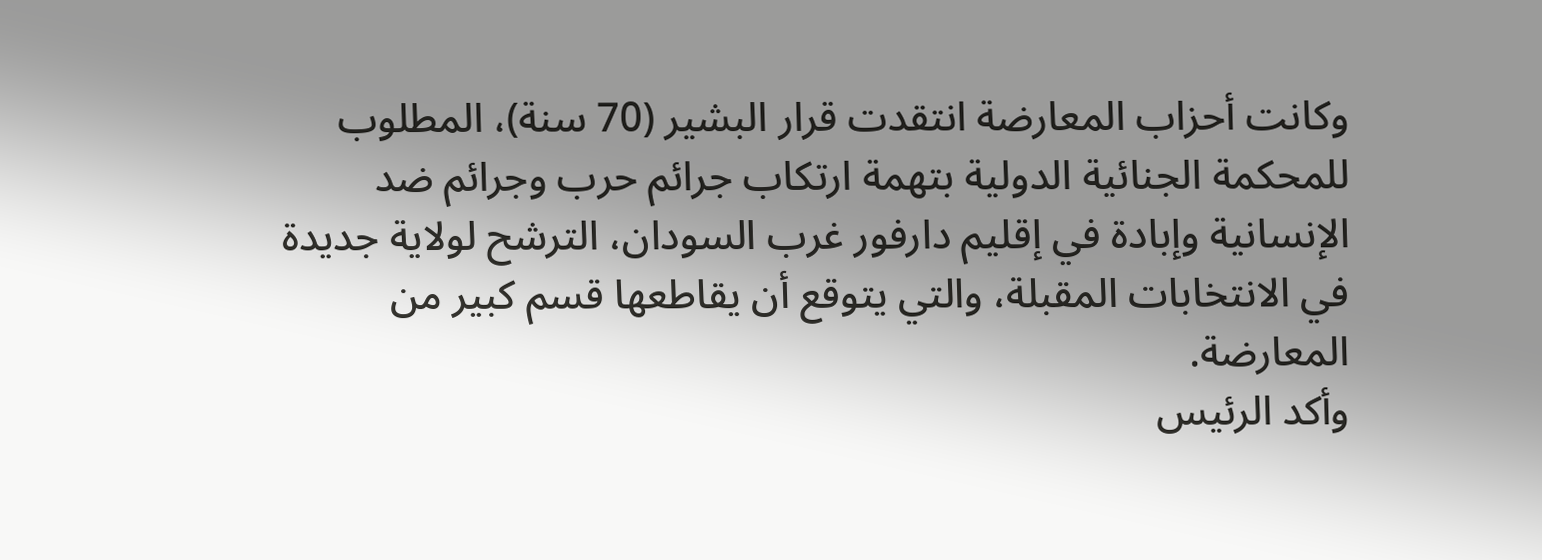وكانت أحزاب المعارضة انتقدت قرار البشير (70 سنة)، المطلوب للمحكمة الجنائية الدولية بتهمة ارتكاب جرائم حرب وجرائم ضد الإنسانية وإبادة في إقليم دارفور غرب السودان، الترشح لولاية جديدة في الانتخابات المقبلة، والتي يتوقع أن يقاطعها قسم كبير من المعارضة.
وأكد الرئيس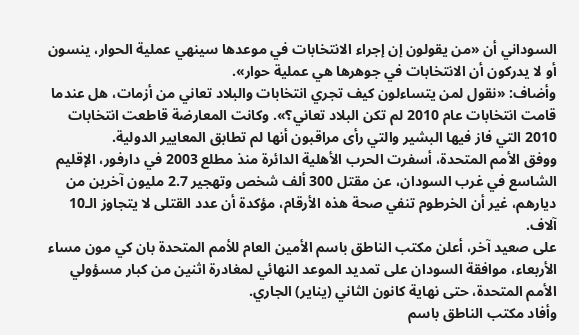السوداني أن «من يقولون إن إجراء الانتخابات في موعدها سينهي عملية الحوار، ينسون أو لا يدركون أن الانتخابات في جوهرها هي عملية حوار».
وأضاف: «نقول لمن يتساءلون كيف تجري انتخابات والبلاد تعاني من أزمات، هل عندما قامت انتخابات عام 2010 لم تكن البلاد تعاني؟». وكانت المعارضة قاطعت انتخابات 2010 التي فاز فيها البشير والتي رأى مراقبون أنها لم تطابق المعايير الدولية.
ووفق الأمم المتحدة، أسفرت الحرب الأهلية الدائرة منذ مطلع 2003 في دارفور، الإقليم الشاسع في غرب السودان، عن مقتل 300 ألف شخص وتهجير 2.7 مليون آخرين من ديارهم، غير أن الخرطوم تنفي صحة هذه الأرقام، مؤكدة أن عدد القتلى لا يتجاوز الـ10 آلاف.
على صعيد آخر، أعلن مكتب الناطق باسم الأمين العام للأمم المتحدة بان كي مون مساء الأربعاء، موافقة السودان على تمديد الموعد النهائي لمغادرة اثنين من كبار مسؤولي الأمم المتحدة، حتى نهاية كانون الثاني (يناير) الجاري.
وأفاد مكتب الناطق باسم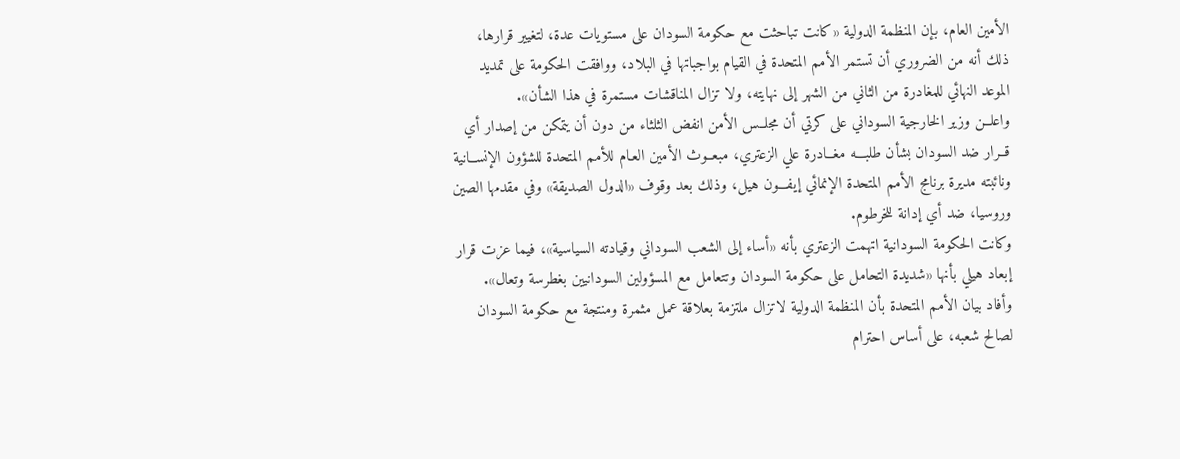الأمين العام، بإن المنظمة الدولية «كانت تباحثت مع حكومة السودان على مستويات عدة، لتغيير قرارها، ذلك أنه من الضروري أن تستمر الأمم المتحدة في القيام بواجباتها في البلاد، ووافقت الحكومة على تمديد الموعد النهائي للمغادرة من الثاني من الشهر إلى نهايته، ولا تزال المناقشات مستمرة في هذا الشأن».
واعلــن وزير الخارجية السوداني على كرتي أن مجلــس الأمن انفض الثلثاء من دون أن يتمكن من إصدار أي قــرار ضد السودان بشأن طلبـــه مغــادرة علي الزعتري، مبعــوث الأمين العـام للأمم المتحدة للشؤون الإنســانية ونائبته مديرة برنامج الأمم المتحدة الإنمائي إيفـــون هيل، وذلك بعد وقوف «الدول الصديقة» وفي مقدمها الصين وروسيا، ضد أي إدانة للخرطوم.
وكانت الحكومة السودانية اتهمت الزعتري بأنه «أساء إلى الشعب السوداني وقيادته السياسية»، فيما عزت قرار إبعاد هيلي بأنها «شديدة التحامل على حكومة السودان وتتعامل مع المسؤولين السودانيين بغطرسة وتعال».
وأفاد بيان الأمم المتحدة بأن المنظمة الدولية لاتزال ملتزمة بعلاقة عمل مثمرة ومنتجة مع حكومة السودان لصالح شعبه، على أساس احترام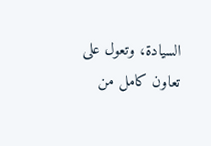السيادة، وتعول على تعاون كامل من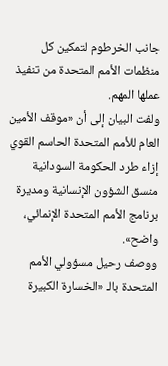جانب الخرطوم لتمكين كل منظمات الأمم المتحدة من تنفيذ عملها المهم.
ولفت البيان إلى أن «موقف الأمين العام للأمم المتحدة الحاسم القوي إزاء طرد الحكومة السودانية منسق الشؤون الإنسانية ومديرة برنامج الأمم المتحدة الإنمائي، واضح».
ووصف رحيل مسؤولي الأمم المتحدة بالـ «الخسارة الكبيرة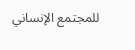للمجتمع الإنساني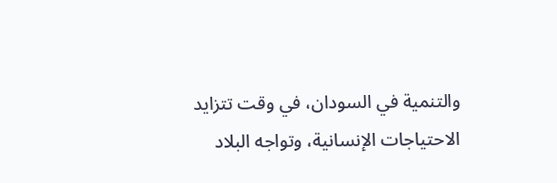والتنمية في السودان، في وقت تتزايد الاحتياجات الإنسانية، وتواجه البلاد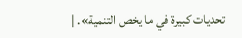تحديات كبيرة في ما يخص التنمية». |